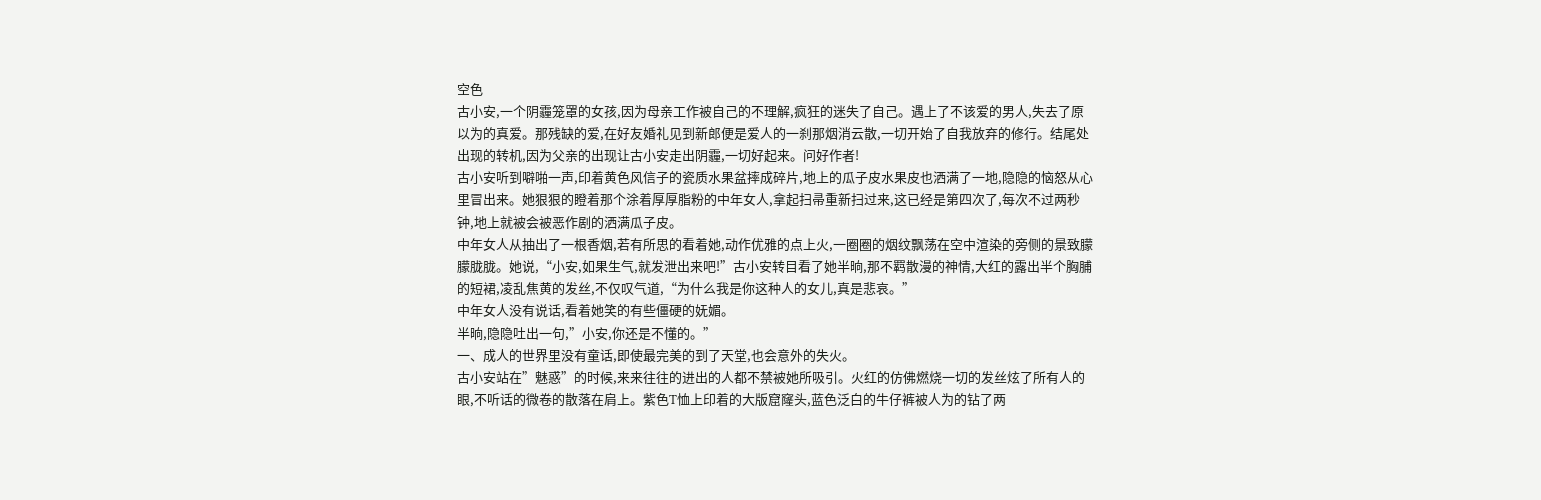空色
古小安,一个阴霾笼罩的女孩,因为母亲工作被自己的不理解,疯狂的迷失了自己。遇上了不该爱的男人,失去了原以为的真爱。那残缺的爱,在好友婚礼见到新郎便是爱人的一刹那烟消云散,一切开始了自我放弃的修行。结尾处出现的转机,因为父亲的出现让古小安走出阴霾,一切好起来。问好作者!
古小安听到噼啪一声,印着黄色风信子的瓷质水果盆摔成碎片,地上的瓜子皮水果皮也洒满了一地,隐隐的恼怒从心里冒出来。她狠狠的瞪着那个涂着厚厚脂粉的中年女人,拿起扫帚重新扫过来,这已经是第四次了,每次不过两秒钟,地上就被会被恶作剧的洒满瓜子皮。
中年女人从抽出了一根香烟,若有所思的看着她,动作优雅的点上火,一圈圈的烟纹飘荡在空中渲染的旁侧的景致朦朦胧胧。她说,“小安,如果生气,就发泄出来吧!”古小安转目看了她半晌,那不羁散漫的神情,大红的露出半个胸脯的短裙,凌乱焦黄的发丝,不仅叹气道,“为什么我是你这种人的女儿,真是悲哀。”
中年女人没有说话,看着她笑的有些僵硬的妩媚。
半晌,隐隐吐出一句,”小安,你还是不懂的。”
一、成人的世界里没有童话,即使最完美的到了天堂,也会意外的失火。
古小安站在”魅惑”的时候,来来往往的进出的人都不禁被她所吸引。火红的仿佛燃烧一切的发丝炫了所有人的眼,不听话的微卷的散落在肩上。紫色T恤上印着的大版窟窿头,蓝色泛白的牛仔裤被人为的钻了两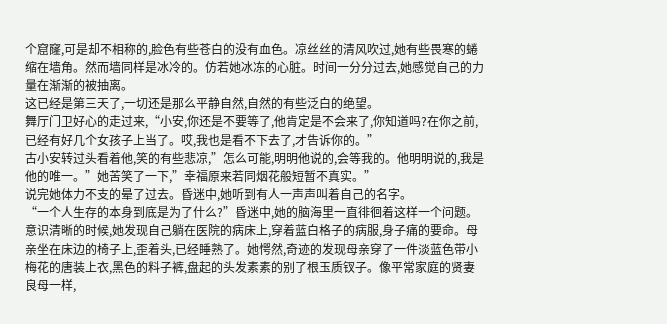个窟窿,可是却不相称的,脸色有些苍白的没有血色。凉丝丝的清风吹过,她有些畏寒的蜷缩在墙角。然而墙同样是冰冷的。仿若她冰冻的心脏。时间一分分过去,她感觉自己的力量在渐渐的被抽离。
这已经是第三天了,一切还是那么平静自然,自然的有些泛白的绝望。
舞厅门卫好心的走过来,“小安,你还是不要等了,他肯定是不会来了,你知道吗?在你之前,已经有好几个女孩子上当了。哎,我也是看不下去了,才告诉你的。”
古小安转过头看着他,笑的有些悲凉,”怎么可能,明明他说的,会等我的。他明明说的,我是他的唯一。”她苦笑了一下,”幸福原来若同烟花般短暂不真实。”
说完她体力不支的晕了过去。昏迷中,她听到有人一声声叫着自己的名字。
“一个人生存的本身到底是为了什么?”昏迷中,她的脑海里一直徘徊着这样一个问题。
意识清晰的时候,她发现自己躺在医院的病床上,穿着蓝白格子的病服,身子痛的要命。母亲坐在床边的椅子上,歪着头,已经睡熟了。她愕然,奇迹的发现母亲穿了一件淡蓝色带小梅花的唐装上衣,黑色的料子裤,盘起的头发素素的别了根玉质钗子。像平常家庭的贤妻良母一样,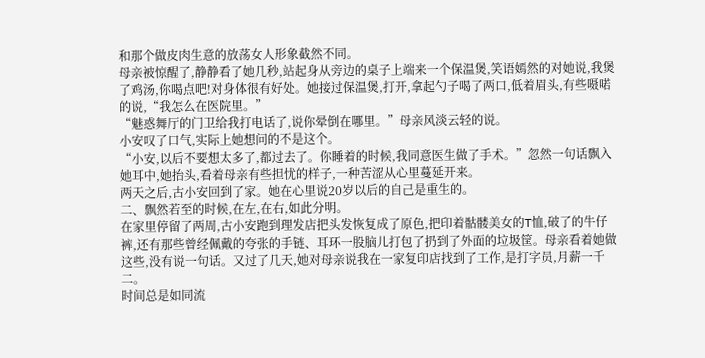和那个做皮肉生意的放荡女人形象截然不同。
母亲被惊醒了,静静看了她几秒,站起身从旁边的桌子上端来一个保温煲,笑语嫣然的对她说,我煲了鸡汤,你喝点吧!对身体很有好处。她接过保温煲,打开,拿起勺子喝了两口,低着眉头,有些嗫喏的说,“我怎么在医院里。”
“魅惑舞厅的门卫给我打电话了,说你晕倒在哪里。”母亲风淡云轻的说。
小安叹了口气,实际上她想问的不是这个。
“小安,以后不要想太多了,都过去了。你睡着的时候,我同意医生做了手术。”忽然一句话飘入她耳中,她抬头,看着母亲有些担忧的样子,一种苦涩从心里蔓延开来。
两天之后,古小安回到了家。她在心里说20岁以后的自己是重生的。
二、飘然若至的时候,在左,在右,如此分明。
在家里停留了两周,古小安跑到理发店把头发恢复成了原色,把印着骷髅美女的T恤,破了的牛仔裤,还有那些曾经佩戴的夸张的手链、耳环一股脑儿打包了扔到了外面的垃圾筐。母亲看着她做这些,没有说一句话。又过了几天,她对母亲说我在一家复印店找到了工作,是打字员,月薪一千二。
时间总是如同流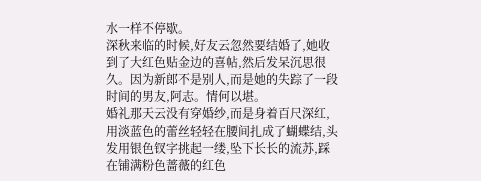水一样不停歇。
深秋来临的时候,好友云忽然要结婚了,她收到了大红色贴金边的喜帖,然后发呆沉思很久。因为新郎不是别人,而是她的失踪了一段时间的男友,阿志。情何以堪。
婚礼那天云没有穿婚纱,而是身着百尺深红,用淡蓝色的蕾丝轻轻在腰间扎成了蝴蝶结,头发用银色钗字挑起一缕,坠下长长的流苏,踩在铺满粉色蔷薇的红色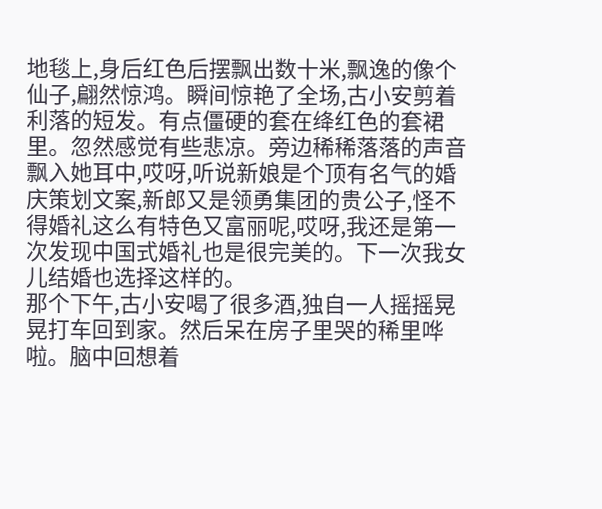地毯上,身后红色后摆飘出数十米,飘逸的像个仙子,翩然惊鸿。瞬间惊艳了全场,古小安剪着利落的短发。有点僵硬的套在绛红色的套裙里。忽然感觉有些悲凉。旁边稀稀落落的声音飘入她耳中,哎呀,听说新娘是个顶有名气的婚庆策划文案,新郎又是领勇集团的贵公子,怪不得婚礼这么有特色又富丽呢,哎呀,我还是第一次发现中国式婚礼也是很完美的。下一次我女儿结婚也选择这样的。
那个下午,古小安喝了很多酒,独自一人摇摇晃晃打车回到家。然后呆在房子里哭的稀里哗啦。脑中回想着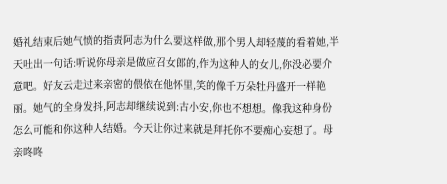婚礼结束后她气愤的指责阿志为什么要这样做,那个男人却轻蔑的看着她,半天吐出一句话:听说你母亲是做应召女郎的,作为这种人的女儿,你没必要介意吧。好友云走过来亲密的偎依在他怀里,笑的像千万朵牡丹盛开一样艳丽。她气的全身发抖,阿志却继续说到:古小安,你也不想想。像我这种身份怎么可能和你这种人结婚。今天让你过来就是拜托你不要痴心妄想了。母亲咚咚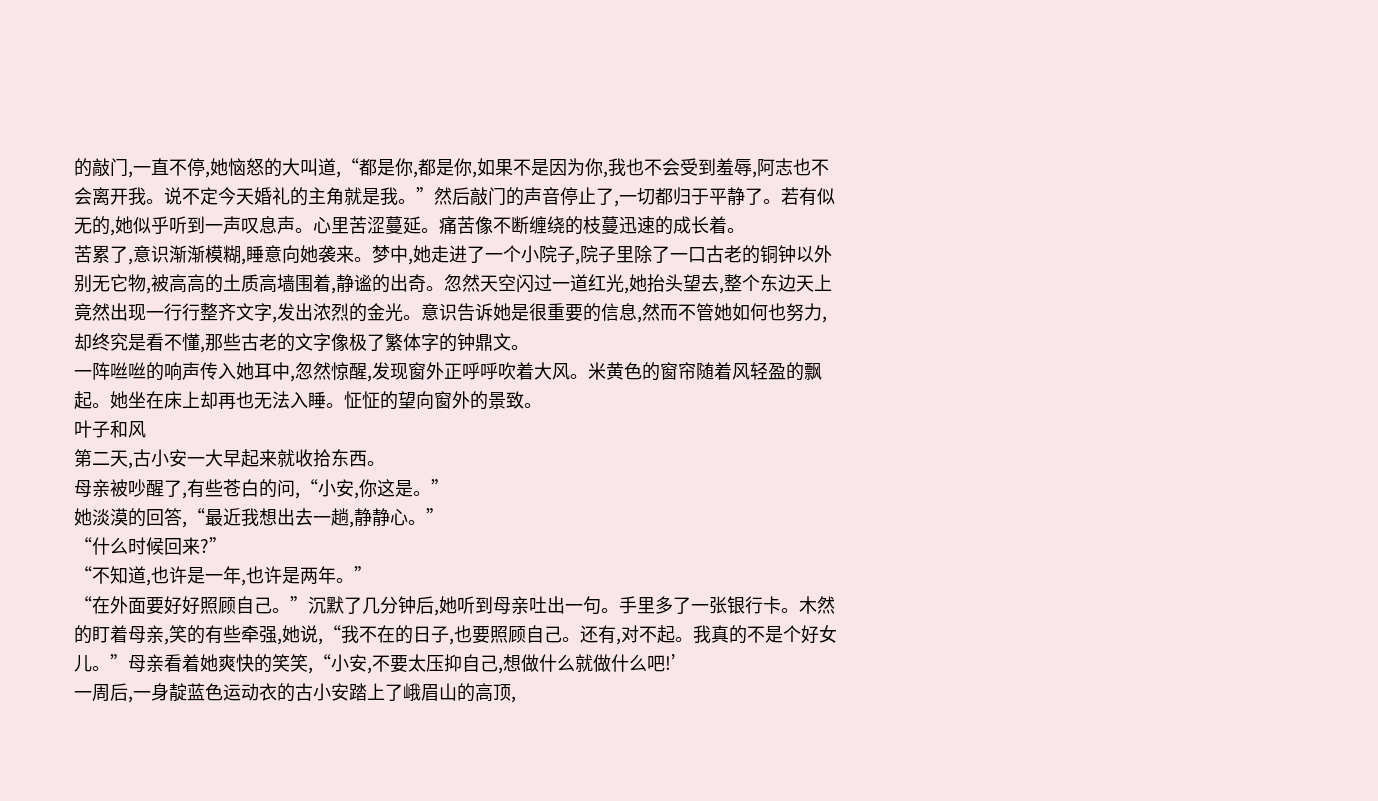的敲门,一直不停,她恼怒的大叫道,“都是你,都是你,如果不是因为你,我也不会受到羞辱,阿志也不会离开我。说不定今天婚礼的主角就是我。”然后敲门的声音停止了,一切都归于平静了。若有似无的,她似乎听到一声叹息声。心里苦涩蔓延。痛苦像不断缠绕的枝蔓迅速的成长着。
苦累了,意识渐渐模糊,睡意向她袭来。梦中,她走进了一个小院子,院子里除了一口古老的铜钟以外别无它物,被高高的土质高墙围着,静谧的出奇。忽然天空闪过一道红光,她抬头望去,整个东边天上竟然出现一行行整齐文字,发出浓烈的金光。意识告诉她是很重要的信息,然而不管她如何也努力,却终究是看不懂,那些古老的文字像极了繁体字的钟鼎文。
一阵咝咝的响声传入她耳中,忽然惊醒,发现窗外正呼呼吹着大风。米黄色的窗帘随着风轻盈的飘起。她坐在床上却再也无法入睡。怔怔的望向窗外的景致。
叶子和风
第二天,古小安一大早起来就收拾东西。
母亲被吵醒了,有些苍白的问,“小安,你这是。”
她淡漠的回答,“最近我想出去一趟,静静心。”
“什么时候回来?”
“不知道,也许是一年,也许是两年。”
“在外面要好好照顾自己。”沉默了几分钟后,她听到母亲吐出一句。手里多了一张银行卡。木然的盯着母亲,笑的有些牵强,她说,“我不在的日子,也要照顾自己。还有,对不起。我真的不是个好女儿。”母亲看着她爽快的笑笑,“小安,不要太压抑自己,想做什么就做什么吧!’
一周后,一身靛蓝色运动衣的古小安踏上了峨眉山的高顶,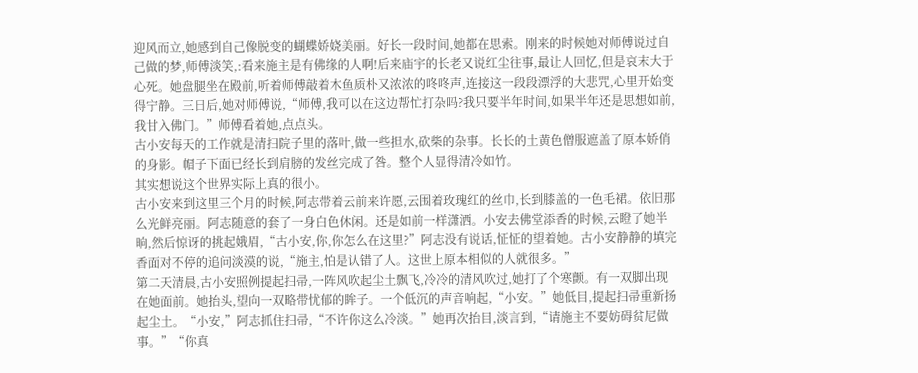迎风而立,她感到自己像脱变的蝴蝶娇娆美丽。好长一段时间,她都在思索。刚来的时候她对师傅说过自己做的梦,师傅淡笑,:看来施主是有佛缘的人啊!后来庙宇的长老又说红尘往事,最让人回忆,但是哀末大于心死。她盘腿坐在殿前,听着师傅敲着木鱼质朴又浓浓的咚咚声,连接这一段段漂浮的大悲咒,心里开始变得宁静。三日后,她对师傅说,“师傅,我可以在这边帮忙打杂吗?我只要半年时间,如果半年还是思想如前,我甘入佛门。”师傅看着她,点点头。
古小安每天的工作就是清扫院子里的落叶,做一些担水,砍柴的杂事。长长的土黄色僧服遮盖了原本娇俏的身影。帽子下面已经长到肩膀的发丝完成了咎。整个人显得清冷如竹。
其实想说这个世界实际上真的很小。
古小安来到这里三个月的时候,阿志带着云前来许愿,云围着玫瑰红的丝巾,长到膝盖的一色毛裙。依旧那么光鲜亮丽。阿志随意的套了一身白色休闲。还是如前一样潇洒。小安去佛堂添香的时候,云瞪了她半晌,然后惊讶的挑起娥眉,“古小安,你,你怎么在这里?”阿志没有说话,怔怔的望着她。古小安静静的填完香面对不停的追问淡漠的说,“施主,怕是认错了人。这世上原本相似的人就很多。”
第二天清晨,古小安照例提起扫帚,一阵风吹起尘土飘飞,冷冷的清风吹过,她打了个寒颤。有一双脚出现在她面前。她抬头,望向一双略带忧郁的眸子。一个低沉的声音响起,“小安。”她低目,提起扫帚重新扬起尘土。“小安,”阿志抓住扫帚,“不许你这么冷淡。”她再次抬目,淡言到,“请施主不要妨碍贫尼做事。”“你真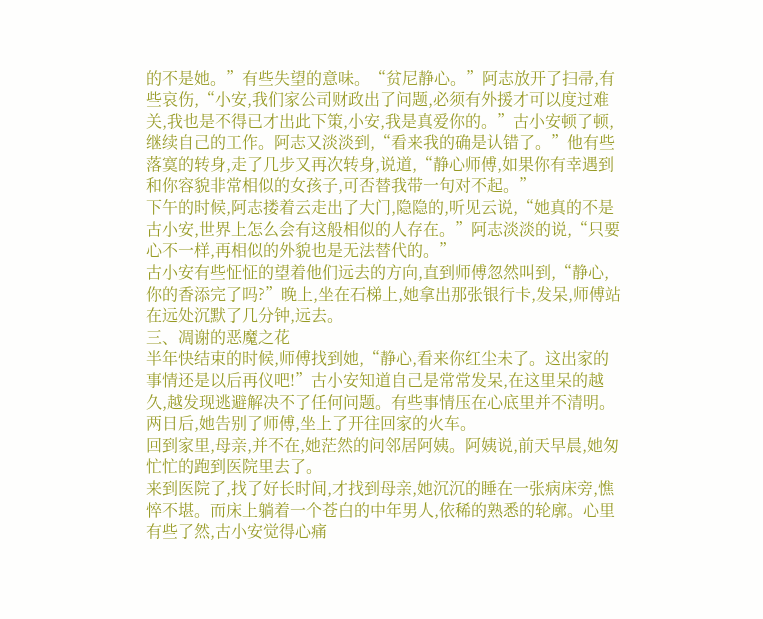的不是她。”有些失望的意味。“贫尼静心。”阿志放开了扫帚,有些哀伤,“小安,我们家公司财政出了问题,必须有外援才可以度过难关,我也是不得已才出此下策,小安,我是真爱你的。”古小安顿了顿,继续自己的工作。阿志又淡淡到,“看来我的确是认错了。”他有些落寞的转身,走了几步又再次转身,说道,“静心师傅,如果你有幸遇到和你容貌非常相似的女孩子,可否替我带一句对不起。”
下午的时候,阿志搂着云走出了大门,隐隐的,听见云说,“她真的不是古小安,世界上怎么会有这般相似的人存在。”阿志淡淡的说,“只要心不一样,再相似的外貌也是无法替代的。”
古小安有些怔怔的望着他们远去的方向,直到师傅忽然叫到,“静心,你的香添完了吗?”晚上,坐在石梯上,她拿出那张银行卡,发呆,师傅站在远处沉默了几分钟,远去。
三、凋谢的恶魔之花
半年快结束的时候,师傅找到她,“静心,看来你红尘未了。这出家的事情还是以后再仪吧!”古小安知道自己是常常发呆,在这里呆的越久,越发现逃避解决不了任何问题。有些事情压在心底里并不清明。
两日后,她告别了师傅,坐上了开往回家的火车。
回到家里,母亲,并不在,她茫然的问邻居阿姨。阿姨说,前天早晨,她匆忙忙的跑到医院里去了。
来到医院了,找了好长时间,才找到母亲,她沉沉的睡在一张病床旁,憔悴不堪。而床上躺着一个苍白的中年男人,依稀的熟悉的轮廓。心里有些了然,古小安觉得心痛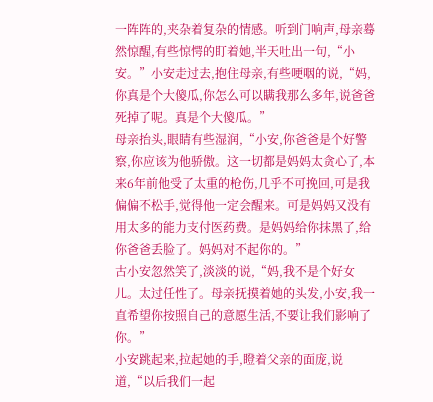一阵阵的,夹杂着复杂的情感。听到门响声,母亲蓦然惊醒,有些惊愕的盯着她,半天吐出一句,“小安。”小安走过去,抱住母亲,有些哽咽的说,“妈,你真是个大傻瓜,你怎么可以瞒我那么多年,说爸爸死掉了呢。真是个大傻瓜。”
母亲抬头,眼睛有些湿润,“小安,你爸爸是个好警察,你应该为他骄傲。这一切都是妈妈太贪心了,本来6年前他受了太重的枪伤,几乎不可挽回,可是我偏偏不松手,觉得他一定会醒来。可是妈妈又没有用太多的能力支付医药费。是妈妈给你抹黑了,给你爸爸丢脸了。妈妈对不起你的。”
古小安忽然笑了,淡淡的说,“妈,我不是个好女儿。太过任性了。母亲抚摸着她的头发,小安,我一直希望你按照自己的意愿生活,不要让我们影响了你。”
小安跳起来,拉起她的手,瞪着父亲的面庞,说道,“以后我们一起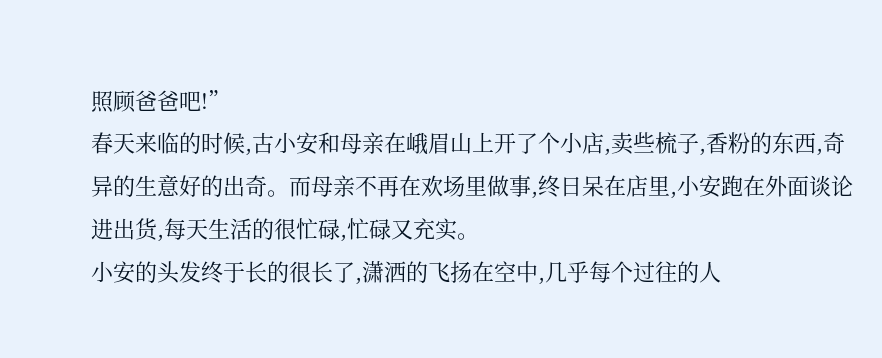照顾爸爸吧!”
春天来临的时候,古小安和母亲在峨眉山上开了个小店,卖些梳子,香粉的东西,奇异的生意好的出奇。而母亲不再在欢场里做事,终日呆在店里,小安跑在外面谈论进出货,每天生活的很忙碌,忙碌又充实。
小安的头发终于长的很长了,潇洒的飞扬在空中,几乎每个过往的人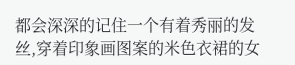都会深深的记住一个有着秀丽的发丝,穿着印象画图案的米色衣裙的女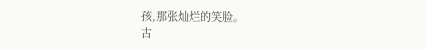孩,那张灿烂的笑脸。
古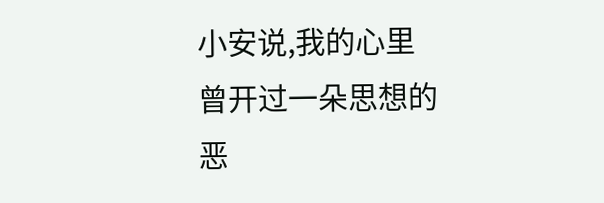小安说,我的心里曾开过一朵思想的恶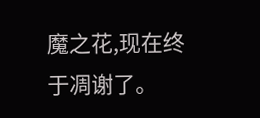魔之花,现在终于凋谢了。